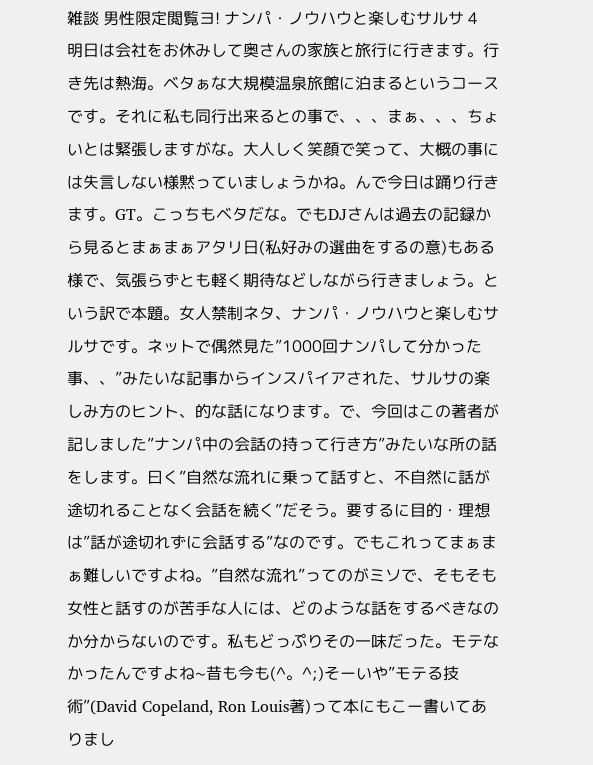雑談 男性限定閲覧ヨ! ナンパ・ノウハウと楽しむサルサ 4
明日は会社をお休みして奥さんの家族と旅行に行きます。行き先は熱海。ベタぁな大規模温泉旅館に泊まるというコースです。それに私も同行出来るとの事で、、、まぁ、、、ちょいとは緊張しますがな。大人しく笑顔で笑って、大概の事には失言しない様黙っていましょうかね。んで今日は踊り行きます。GT。こっちもベタだな。でもDJさんは過去の記録から見るとまぁまぁアタリ日(私好みの選曲をするの意)もある様で、気張らずとも軽く期待などしながら行きましょう。という訳で本題。女人禁制ネタ、ナンパ・ノウハウと楽しむサルサです。ネットで偶然見た”1000回ナンパして分かった事、、”みたいな記事からインスパイアされた、サルサの楽しみ方のヒント、的な話になります。で、今回はこの著者が記しました”ナンパ中の会話の持って行き方”みたいな所の話をします。曰く”自然な流れに乗って話すと、不自然に話が途切れることなく会話を続く”だそう。要するに目的・理想は”話が途切れずに会話する”なのです。でもこれってまぁまぁ難しいですよね。”自然な流れ”ってのがミソで、そもそも女性と話すのが苦手な人には、どのような話をするべきなのか分からないのです。私もどっぷりその一味だった。モテなかったんですよね~昔も今も(^。^;)そーいや”モテる技術”(David Copeland, Ron Louis著)って本にもこー書いてありまし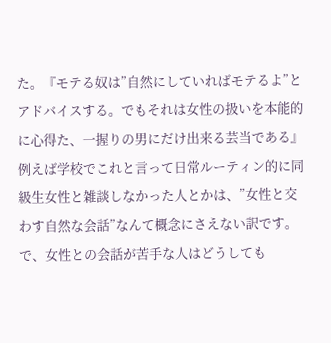た。『モテる奴は”自然にしていればモテるよ”とアドバイスする。でもそれは女性の扱いを本能的に心得た、一握りの男にだけ出来る芸当である』 例えば学校でこれと言って日常ルーティン的に同級生女性と雑談しなかった人とかは、”女性と交わす自然な会話”なんて概念にさえない訳です。で、女性との会話が苦手な人はどうしても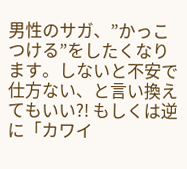男性のサガ、”かっこつける”をしたくなります。しないと不安で仕方ない、と言い換えてもいい?! もしくは逆に「カワイ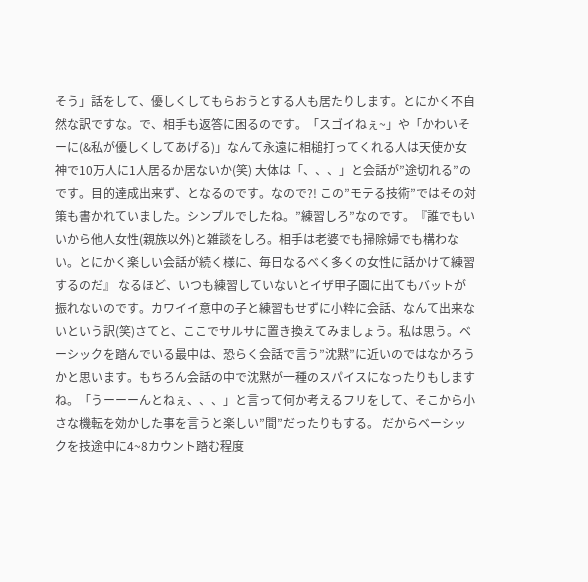そう」話をして、優しくしてもらおうとする人も居たりします。とにかく不自然な訳ですな。で、相手も返答に困るのです。「スゴイねぇ~」や「かわいそーに(&私が優しくしてあげる)」なんて永遠に相槌打ってくれる人は天使か女神で10万人に1人居るか居ないか(笑) 大体は「、、、」と会話が”途切れる”のです。目的達成出来ず、となるのです。なので?! この”モテる技術”ではその対策も書かれていました。シンプルでしたね。”練習しろ”なのです。『誰でもいいから他人女性(親族以外)と雑談をしろ。相手は老婆でも掃除婦でも構わない。とにかく楽しい会話が続く様に、毎日なるべく多くの女性に話かけて練習するのだ』 なるほど、いつも練習していないとイザ甲子園に出てもバットが振れないのです。カワイイ意中の子と練習もせずに小粋に会話、なんて出来ないという訳(笑)さてと、ここでサルサに置き換えてみましょう。私は思う。ベーシックを踏んでいる最中は、恐らく会話で言う”沈黙”に近いのではなかろうかと思います。もちろん会話の中で沈黙が一種のスパイスになったりもしますね。「うーーーんとねぇ、、、」と言って何か考えるフリをして、そこから小さな機転を効かした事を言うと楽しい”間”だったりもする。 だからベーシックを技途中に4~8カウント踏む程度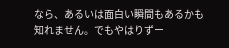なら、あるいは面白い瞬間もあるかも知れません。でもやはりずー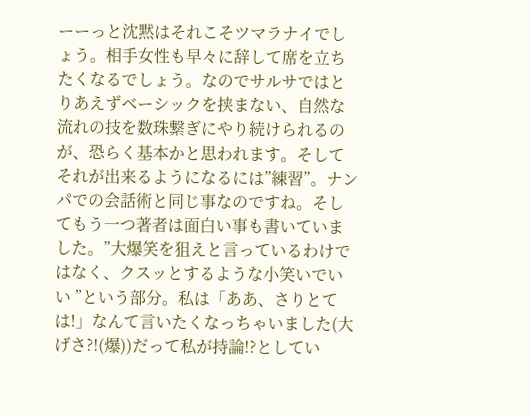ーーっと沈黙はそれこそツマラナイでしょう。相手女性も早々に辞して席を立ちたくなるでしょう。なのでサルサではとりあえずベーシックを挟まない、自然な流れの技を数珠繋ぎにやり続けられるのが、恐らく基本かと思われます。そしてそれが出来るようになるには”練習”。ナンパでの会話術と同じ事なのですね。そしてもう一つ著者は面白い事も書いていました。”大爆笑を狙えと言っているわけではなく、クスッとするような小笑いでいい ”という部分。私は「ああ、さりとては!」なんて言いたくなっちゃいました(大げさ?!(爆))だって私が持論!?としてい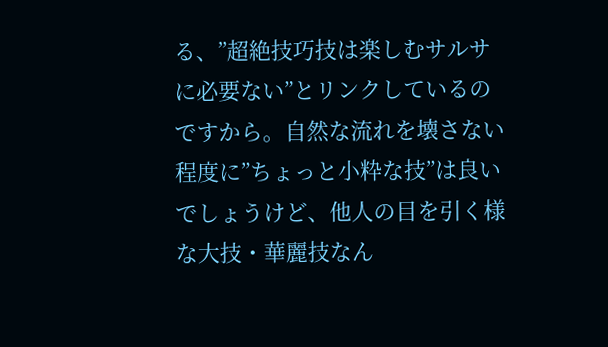る、”超絶技巧技は楽しむサルサに必要ない”とリンクしているのですから。自然な流れを壊さない程度に”ちょっと小粋な技”は良いでしょうけど、他人の目を引く様な大技・華麗技なん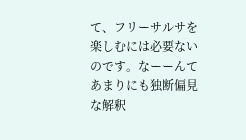て、フリーサルサを楽しむには必要ないのです。なーーんてあまりにも独断偏見な解釈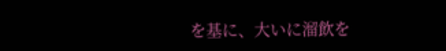を基に、大いに溜飲を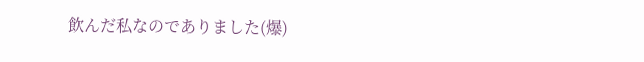飲んだ私なのでありました(爆)